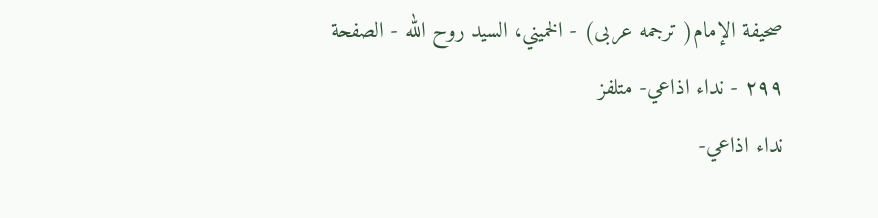صحيفة الإمام( ترجمه عربى) - الخميني، السيد روح الله - الصفحة ٢٩٩ - نداء اذاعي- متلفز
نداء اذاعي-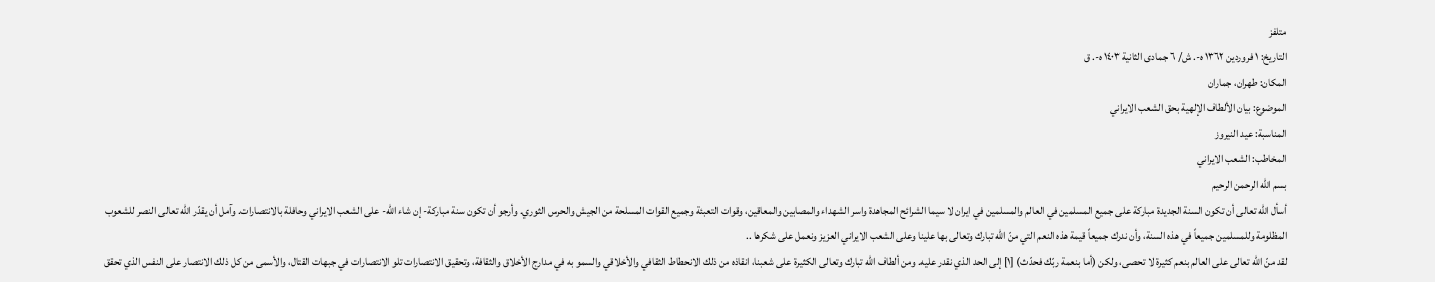متلفز
التاريخ: ١ فروردين ١٣٦٢ ه-. ش/ ٦ جمادى الثانية ١٤٠٣ ه-. ق
المكان: طهران، جماران
الموضوع: بيان الألطاف الإلهية بحق الشعب الايراني
المناسبة: عيد النيروز
المخاطب: الشعب الايراني
بسم الله الرحمن الرحيم
أسأل الله تعالى أن تكون السنة الجديدة مباركة على جميع المسلمين في العالم والمسلمين في ايران لا سيما الشرائح المجاهدة واسر الشهداء والمصابين والمعاقين، وقوات التعبئة وجميع القوات المسلحة من الجيش والحرس الثوري. وأرجو أن تكون سنة مباركة- إن شاء الله- على الشعب الايراني وحافلة بالانتصارات. وآمل أن يقدّر الله تعالى النصر للشعوب المظلومة وللمسلمين جميعاً في هذه السنة، وأن ندرك جميعاً قيمة هذه النعم التي منّ الله تبارك وتعالى بها علينا وعلى الشعب الايراني العزيز ونعمل على شكرها ..
لقد منّ الله تعالى على العالم بنعم كثيرة لا تحصى، ولكن (أما بنعمة ربّك فحدّث) [١] إلى الحد الذي نقدر عليه. ومن ألطاف الله تبارك وتعالى الكثيرة على شعبنا، انقاذه من ذلك الانحطاط الثقافي والأخلاقي والسمو به في مدارج الأخلاق والثقافة، وتحقيق الانتصارات تلو الانتصارات في جبهات القتال، والأسمى من كل ذلك الانتصار على النفس الذي تحقق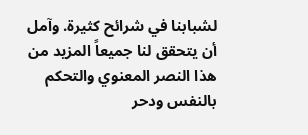لشبابنا في شرائح كثيرة. وآمل أن يتحقق لنا جميعاً المزيد من هذا النصر المعنوي والتحكم بالنفس ودحر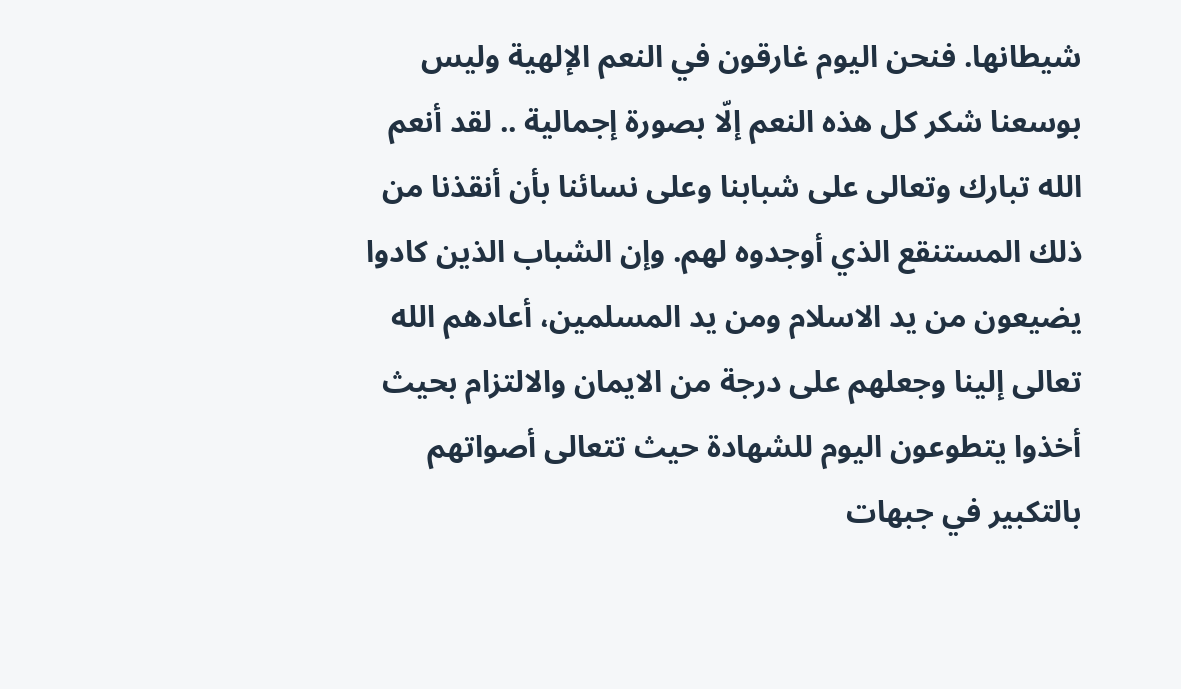شيطانها. فنحن اليوم غارقون في النعم الإلهية وليس بوسعنا شكر كل هذه النعم إلّا بصورة إجمالية .. لقد أنعم الله تبارك وتعالى على شبابنا وعلى نسائنا بأن أنقذنا من ذلك المستنقع الذي أوجدوه لهم. وإن الشباب الذين كادوا يضيعون من يد الاسلام ومن يد المسلمين، أعادهم الله تعالى إلينا وجعلهم على درجة من الايمان والالتزام بحيث أخذوا يتطوعون اليوم للشهادة حيث تتعالى أصواتهم بالتكبير في جبهات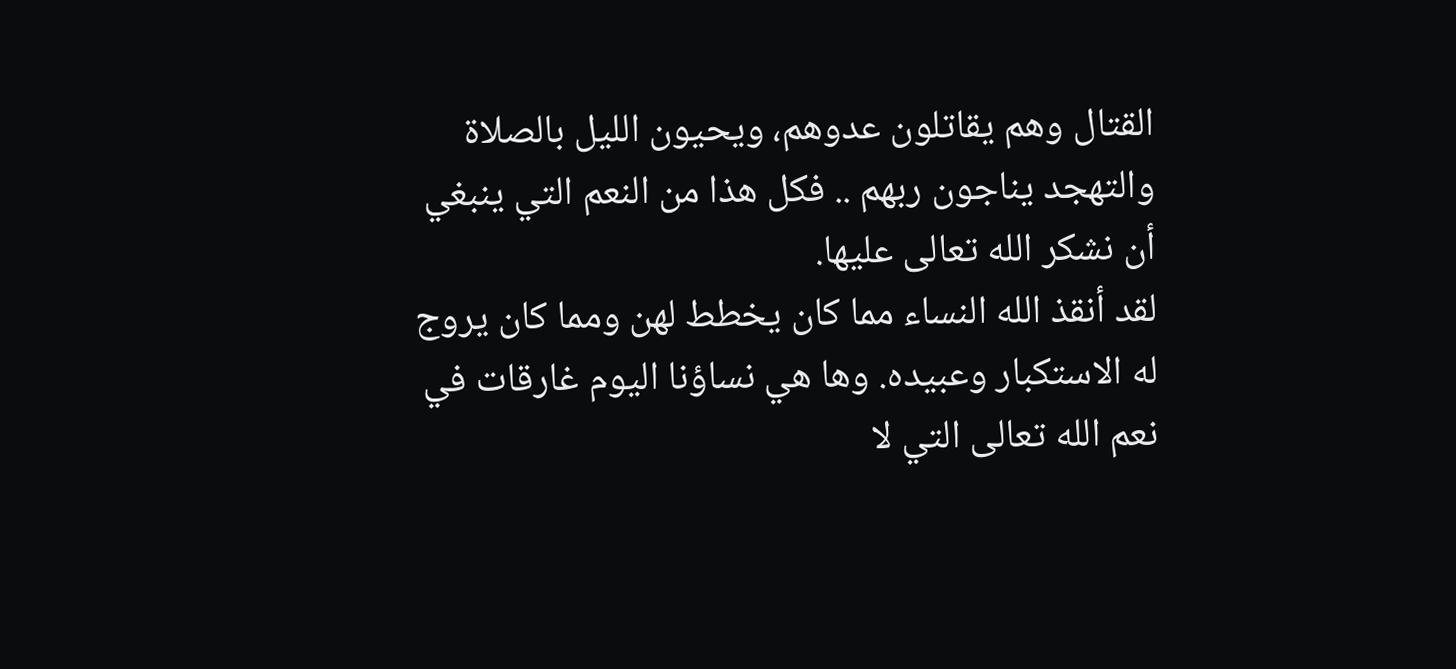القتال وهم يقاتلون عدوهم، ويحيون الليل بالصلاة والتهجد يناجون ربهم .. فكل هذا من النعم التي ينبغي أن نشكر الله تعالى عليها.
لقد أنقذ الله النساء مما كان يخطط لهن ومما كان يروج له الاستكبار وعبيده. وها هي نساؤنا اليوم غارقات في نعم الله تعالى التي لا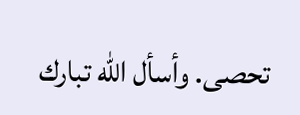تحصى. وأسأل الله تبارك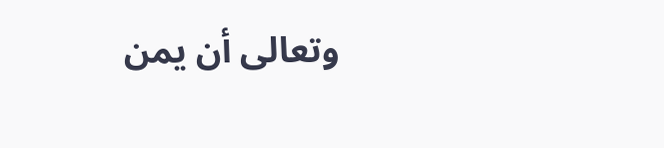وتعالى أن يمن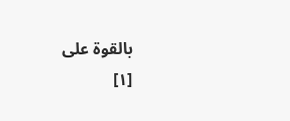بالقوة على
[١]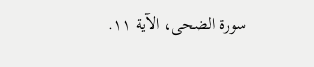سورة الضحى، الآية ١١.